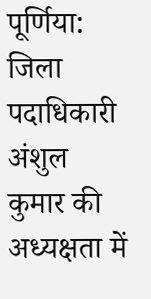पूर्णिया: जिला पदाधिकारी अंशुल कुमार की अध्यक्षता में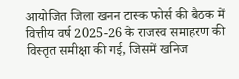आयोजित जिला खनन टास्क फोर्स की बैठक में वित्तीय वर्ष 2025-26 के राजस्व समाहरण की विस्तृत समीक्षा की गई, जिसमें खनिज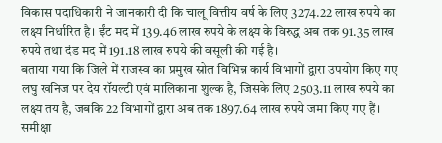विकास पदाधिकारी ने जानकारी दी कि चालू वित्तीय वर्ष के लिए 3274.22 लाख रुपये का लक्ष्य निर्धारित है। ईंट मद में 139.46 लाख रुपये के लक्ष्य के विरुद्ध अब तक 91.35 लाख रुपये तथा दंड मद में 191.18 लाख रुपये की वसूली की गई है।
बताया गया कि जिले में राजस्व का प्रमुख स्रोत विभिन्न कार्य विभागों द्वारा उपयोग किए गए लघु खनिज पर देय रॉयल्टी एवं मालिकाना शुल्क है, जिसके लिए 2503.11 लाख रुपये का लक्ष्य तय है, जबकि 22 विभागों द्वारा अब तक 1897.64 लाख रुपये जमा किए गए हैं। समीक्षा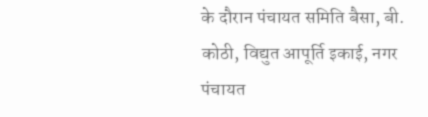के दौरान पंचायत समिति बैसा, बी. कोठी, विद्युत आपूर्ति इकाई, नगर पंचायत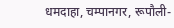धमदाहा, चम्पानगर, रूपौली-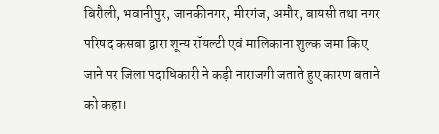बिरौली, भवानीपुर, जानकीनगर, मीरगंज, अमौर, बायसी तथा नगर परिषद कसबा द्वारा शून्य रॉयल्टी एवं मालिकाना शुल्क जमा किए जाने पर जिला पदाधिकारी ने कड़ी नाराजगी जताते हुए कारण बताने को कहा।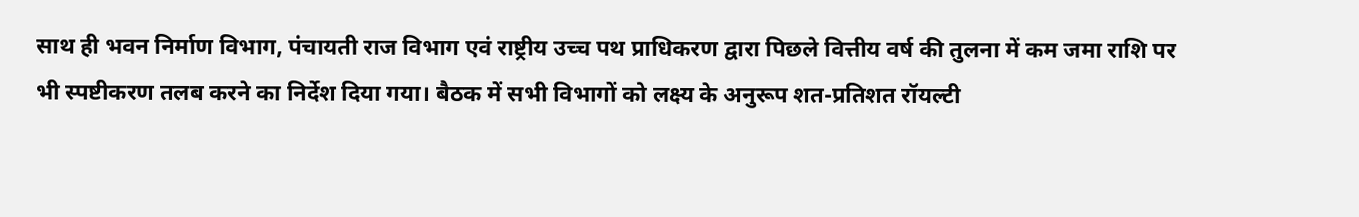साथ ही भवन निर्माण विभाग, पंचायती राज विभाग एवं राष्ट्रीय उच्च पथ प्राधिकरण द्वारा पिछले वित्तीय वर्ष की तुलना में कम जमा राशि पर भी स्पष्टीकरण तलब करने का निर्देश दिया गया। बैठक में सभी विभागों को लक्ष्य के अनुरूप शत-प्रतिशत रॉयल्टी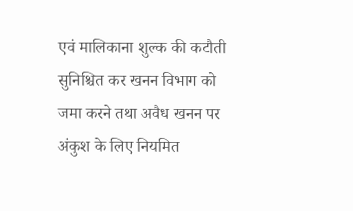एवं मालिकाना शुल्क की कटौती सुनिश्चित कर खनन विभाग को जमा करने तथा अवैध खनन पर अंकुश के लिए नियमित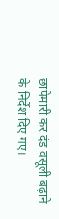छापेमारी कर दंड वसूली बढ़ाने के निर्देश दिए गए।